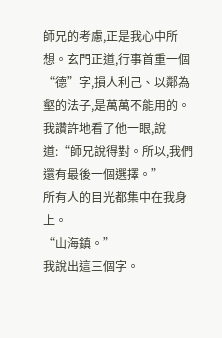師兄的考慮,正是我心中所想。玄門正道,行事首重一個“德”字,損人利己、以鄰為壑的法子,是萬萬不能用的。
我讚許地看了他一眼,說道:“師兄說得對。所以,我們還有最後一個選擇。”
所有人的目光都集中在我身上。
“山海鎮。”
我說出這三個字。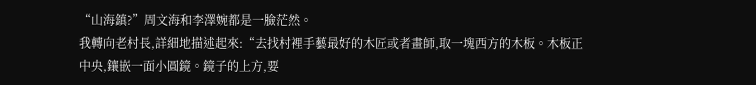“山海鎮?”周文海和李澤婉都是一臉茫然。
我轉向老村長,詳細地描述起來:“去找村裡手藝最好的木匠或者畫師,取一塊西方的木板。木板正中央,鑲嵌一面小圓鏡。鏡子的上方,要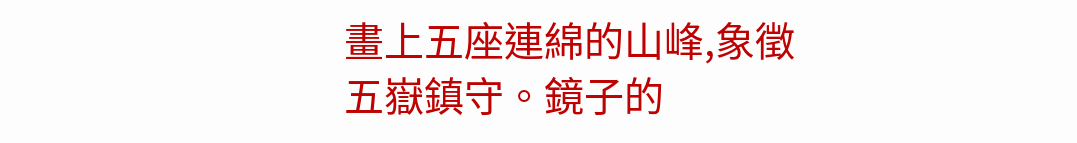畫上五座連綿的山峰,象徵五嶽鎮守。鏡子的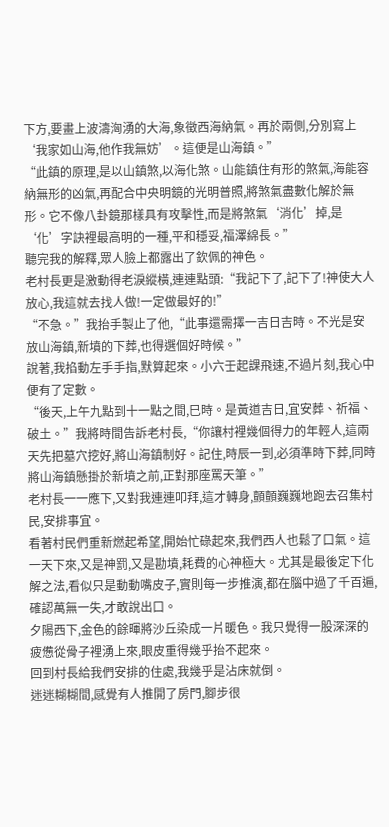下方,要畫上波濤洶湧的大海,象徵西海納氣。再於兩側,分別寫上‘我家如山海,他作我無妨’。這便是山海鎮。”
“此鎮的原理,是以山鎮煞,以海化煞。山能鎮住有形的煞氣,海能容納無形的凶氣,再配合中央明鏡的光明普照,將煞氣盡數化解於無形。它不像八卦鏡那樣具有攻擊性,而是將煞氣‘消化’掉,是‘化’字訣裡最高明的一種,平和穩妥,福澤綿長。”
聽完我的解釋,眾人臉上都露出了欽佩的神色。
老村長更是激動得老淚縱橫,連連點頭:“我記下了,記下了!神使大人放心,我這就去找人做!一定做最好的!”
“不急。”我抬手製止了他,“此事還需擇一吉日吉時。不光是安放山海鎮,新墳的下葬,也得選個好時候。”
說著,我掐動左手手指,默算起來。小六壬起課飛速,不過片刻,我心中便有了定數。
“後天,上午九點到十一點之間,巳時。是黃道吉日,宜安葬、祈福、破土。”我將時間告訴老村長,“你讓村裡幾個得力的年輕人,這兩天先把墓穴挖好,將山海鎮制好。記住,時辰一到,必須準時下葬,同時將山海鎮懸掛於新墳之前,正對那座罵天筆。”
老村長一一應下,又對我連連叩拜,這才轉身,顫顫巍巍地跑去召集村民,安排事宜。
看著村民們重新燃起希望,開始忙碌起來,我們西人也鬆了口氣。這一天下來,又是神罰,又是勘墳,耗費的心神極大。尤其是最後定下化解之法,看似只是動動嘴皮子,實則每一步推演,都在腦中過了千百遍,確認萬無一失,才敢說出口。
夕陽西下,金色的餘暉將沙丘染成一片暖色。我只覺得一股深深的疲憊從骨子裡湧上來,眼皮重得幾乎抬不起來。
回到村長給我們安排的住處,我幾乎是沾床就倒。
迷迷糊糊間,感覺有人推開了房門,腳步很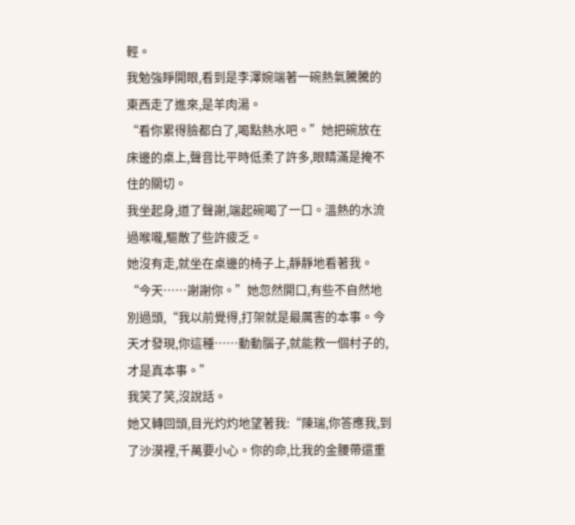輕。
我勉強睜開眼,看到是李澤婉端著一碗熱氣騰騰的東西走了進來,是羊肉湯。
“看你累得臉都白了,喝點熱水吧。”她把碗放在床邊的桌上,聲音比平時低柔了許多,眼睛滿是掩不住的關切。
我坐起身,道了聲謝,端起碗喝了一口。溫熱的水流過喉嚨,驅散了些許疲乏。
她沒有走,就坐在桌邊的椅子上,靜靜地看著我。
“今天……謝謝你。”她忽然開口,有些不自然地別過頭,“我以前覺得,打架就是最厲害的本事。今天才發現,你這種……動動腦子,就能救一個村子的,才是真本事。”
我笑了笑,沒說話。
她又轉回頭,目光灼灼地望著我:“陳瑞,你答應我,到了沙漠裡,千萬要小心。你的命,比我的金腰帶還重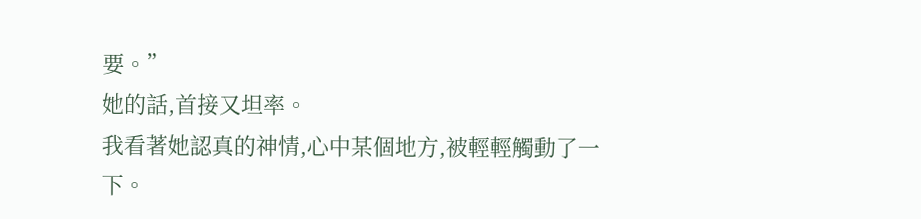要。”
她的話,首接又坦率。
我看著她認真的神情,心中某個地方,被輕輕觸動了一下。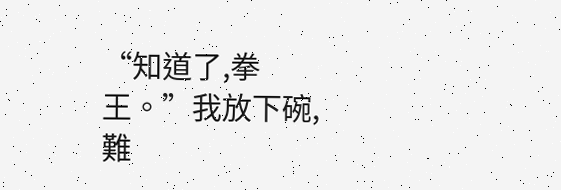“知道了,拳王。”我放下碗,難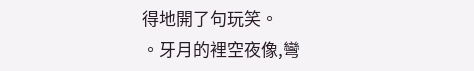得地開了句玩笑。
。牙月的裡空夜像,彎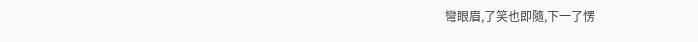彎眼眉,了笑也即隨,下一了愣